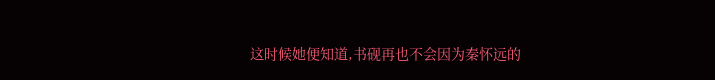这时候她便知道,书砚再也不会因为秦怀远的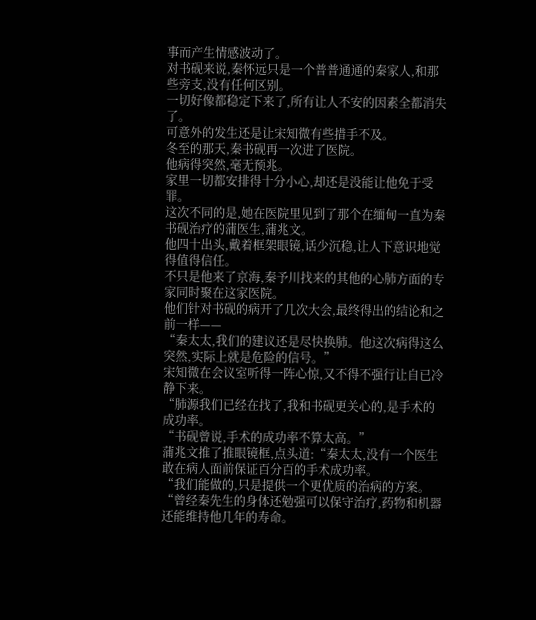事而产生情感波动了。
对书砚来说,秦怀远只是一个普普通通的秦家人,和那些旁支,没有任何区别。
一切好像都稳定下来了,所有让人不安的因素全都消失了。
可意外的发生还是让宋知微有些措手不及。
冬至的那天,秦书砚再一次进了医院。
他病得突然,毫无预兆。
家里一切都安排得十分小心,却还是没能让他免于受罪。
这次不同的是,她在医院里见到了那个在缅甸一直为秦书砚治疗的蒲医生,蒲兆文。
他四十出头,戴着框架眼镜,话少沉稳,让人下意识地觉得值得信任。
不只是他来了京海,秦予川找来的其他的心肺方面的专家同时聚在这家医院。
他们针对书砚的病开了几次大会,最终得出的结论和之前一样——
“秦太太,我们的建议还是尽快换肺。他这次病得这么突然,实际上就是危险的信号。”
宋知微在会议室听得一阵心惊,又不得不强行让自已冷静下来。
“肺源我们已经在找了,我和书砚更关心的,是手术的成功率。
“书砚曾说,手术的成功率不算太高。”
蒲兆文推了推眼镜框,点头道:“秦太太,没有一个医生敢在病人面前保证百分百的手术成功率。
“我们能做的,只是提供一个更优质的治病的方案。
“曾经秦先生的身体还勉强可以保守治疗,药物和机器还能维持他几年的寿命。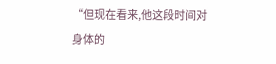“但现在看来,他这段时间对身体的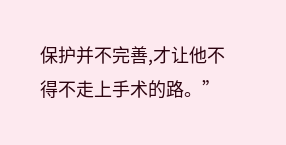保护并不完善,才让他不得不走上手术的路。”